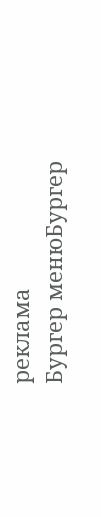реклама
Бургер менюБургер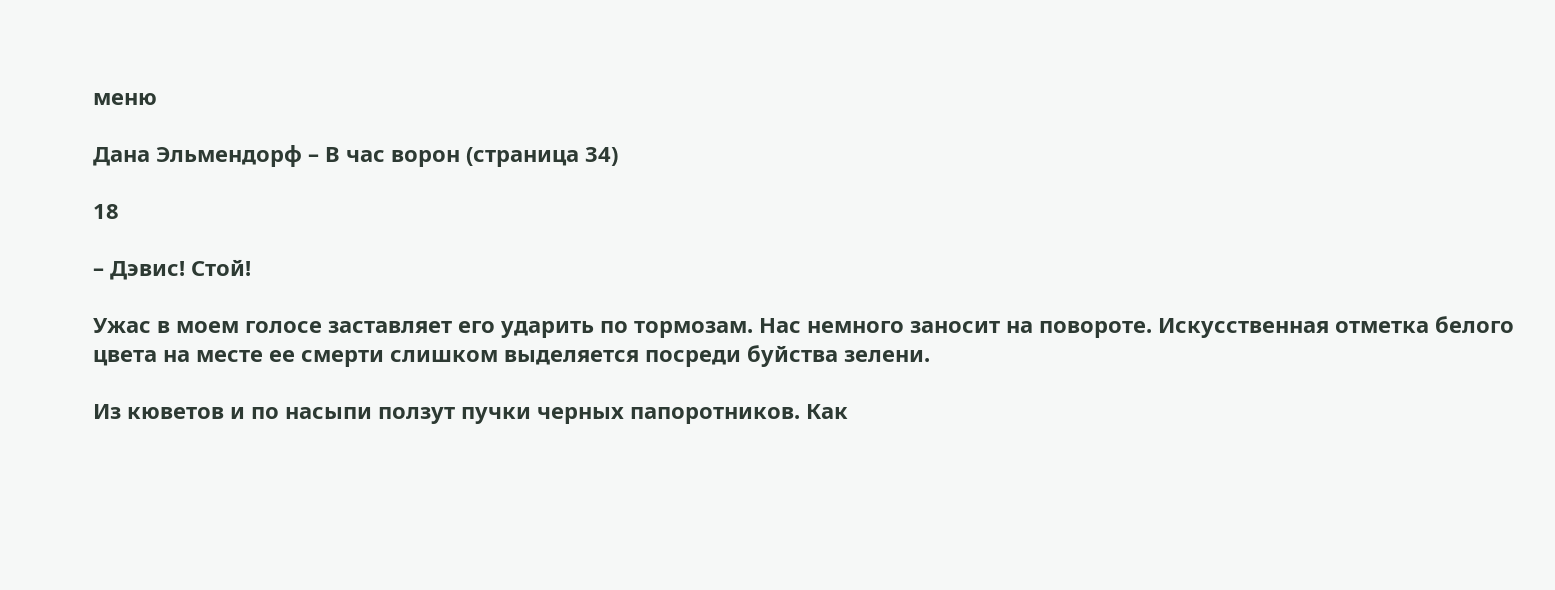меню

Дана Эльмендорф – В час ворон (страница 34)

18

– Дэвис! Стой!

Ужас в моем голосе заставляет его ударить по тормозам. Нас немного заносит на повороте. Искусственная отметка белого цвета на месте ее смерти слишком выделяется посреди буйства зелени.

Из кюветов и по насыпи ползут пучки черных папоротников. Как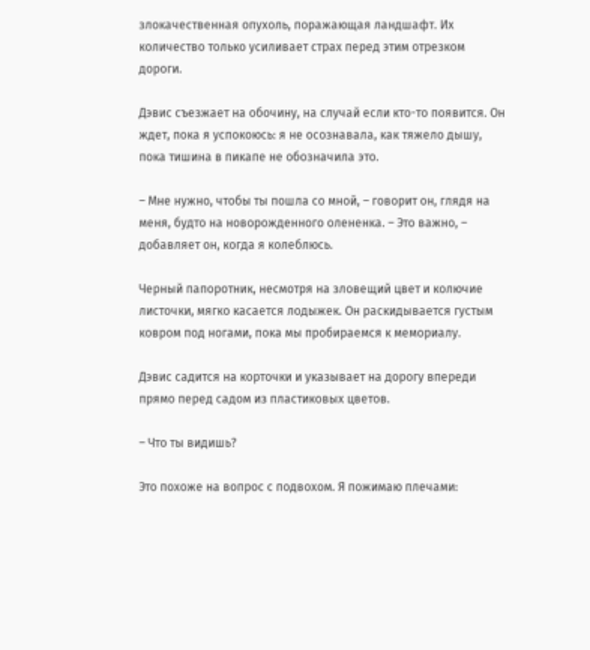злокачественная опухоль, поражающая ландшафт. Их количество только усиливает страх перед этим отрезком дороги.

Дэвис съезжает на обочину, на случай если кто-то появится. Он ждет, пока я успокоюсь: я не осознавала, как тяжело дышу, пока тишина в пикапе не обозначила это.

– Мне нужно, чтобы ты пошла со мной, – говорит он, глядя на меня, будто на новорожденного олененка. – Это важно, – добавляет он, когда я колеблюсь.

Черный папоротник, несмотря на зловещий цвет и колючие листочки, мягко касается лодыжек. Он раскидывается густым ковром под ногами, пока мы пробираемся к мемориалу.

Дэвис садится на корточки и указывает на дорогу впереди прямо перед садом из пластиковых цветов.

– Что ты видишь?

Это похоже на вопрос с подвохом. Я пожимаю плечами: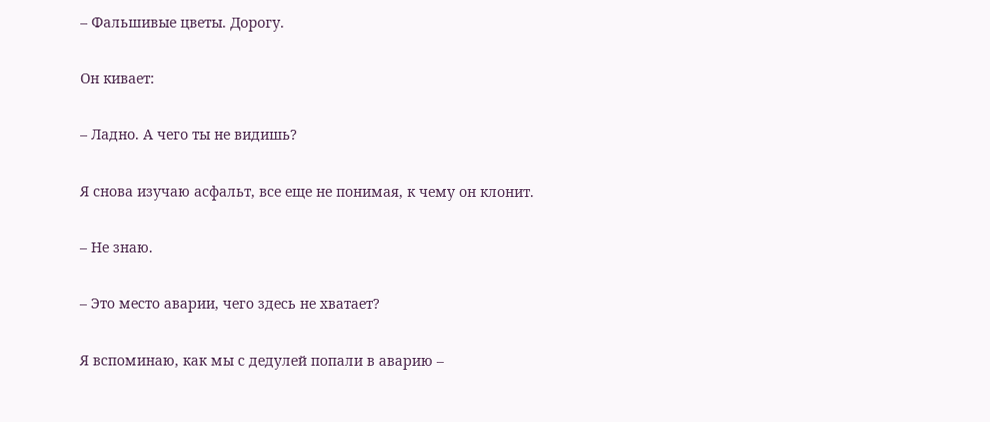– Фальшивые цветы. Дорогу.

Он кивает:

– Ладно. А чего ты не видишь?

Я снова изучаю асфальт, все еще не понимая, к чему он клонит.

– Не знаю.

– Это место аварии, чего здесь не хватает?

Я вспоминаю, как мы с дедулей попали в аварию –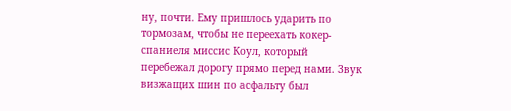ну, почти. Ему пришлось ударить по тормозам, чтобы не переехать кокер-спаниеля миссис Коул, который перебежал дорогу прямо перед нами. Звук визжащих шин по асфальту был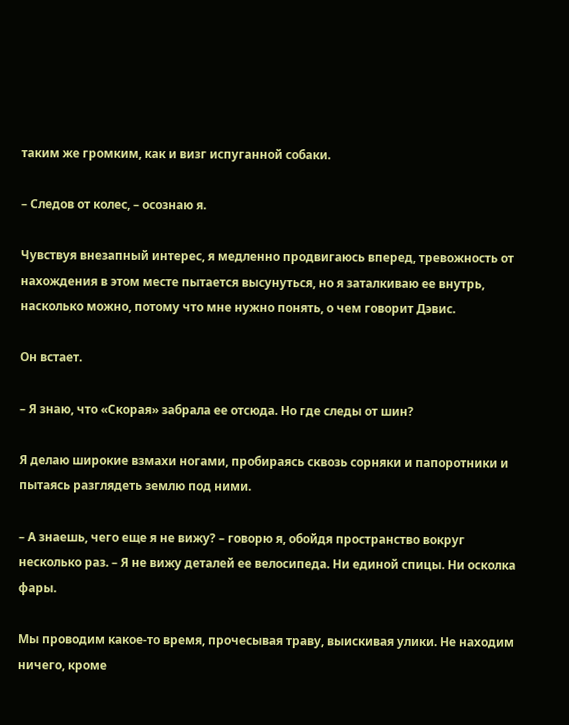таким же громким, как и визг испуганной собаки.

– Следов от колес, – осознаю я.

Чувствуя внезапный интерес, я медленно продвигаюсь вперед, тревожность от нахождения в этом месте пытается высунуться, но я заталкиваю ее внутрь, насколько можно, потому что мне нужно понять, о чем говорит Дэвис.

Он встает.

– Я знаю, что «Скорая» забрала ее отсюда. Но где следы от шин?

Я делаю широкие взмахи ногами, пробираясь сквозь сорняки и папоротники и пытаясь разглядеть землю под ними.

– А знаешь, чего еще я не вижу? – говорю я, обойдя пространство вокруг несколько раз. – Я не вижу деталей ее велосипеда. Ни единой спицы. Ни осколка фары.

Мы проводим какое-то время, прочесывая траву, выискивая улики. Не находим ничего, кроме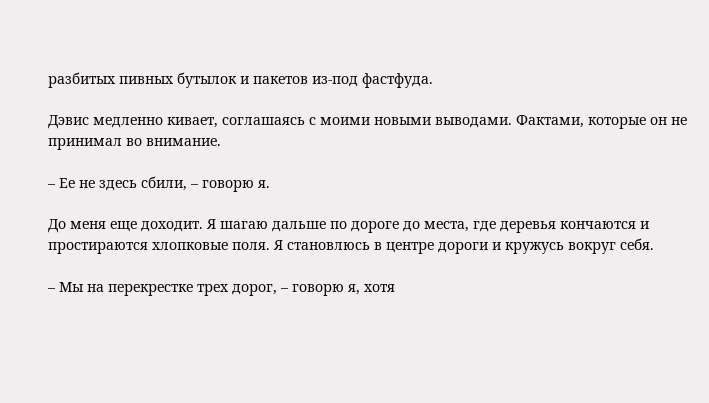разбитых пивных бутылок и пакетов из-под фастфуда.

Дэвис медленно кивает, соглашаясь с моими новыми выводами. Фактами, которые он не принимал во внимание.

– Ее не здесь сбили, – говорю я.

До меня еще доходит. Я шагаю дальше по дороге до места, где деревья кончаются и простираются хлопковые поля. Я становлюсь в центре дороги и кружусь вокруг себя.

– Мы на перекрестке трех дорог, – говорю я, хотя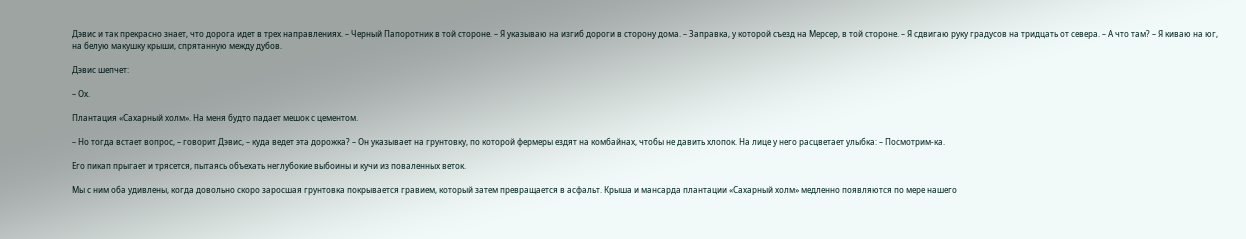Дэвис и так прекрасно знает, что дорога идет в трех направлениях. – Черный Папоротник в той стороне. – Я указываю на изгиб дороги в сторону дома. – Заправка, у которой съезд на Мерсер, в той стороне. – Я сдвигаю руку градусов на тридцать от севера. – А что там? – Я киваю на юг, на белую макушку крыши, спрятанную между дубов.

Дэвис шепчет:

– Ох.

Плантация «Сахарный холм». На меня будто падает мешок с цементом.

– Но тогда встает вопрос, – говорит Дэвис, – куда ведет эта дорожка? – Он указывает на грунтовку, по которой фермеры ездят на комбайнах, чтобы не давить хлопок. На лице у него расцветает улыбка: – Посмотрим-ка.

Его пикап прыгает и трясется, пытаясь объехать неглубокие выбоины и кучи из поваленных веток.

Мы с ним оба удивлены, когда довольно скоро заросшая грунтовка покрывается гравием, который затем превращается в асфальт. Крыша и мансарда плантации «Сахарный холм» медленно появляются по мере нашего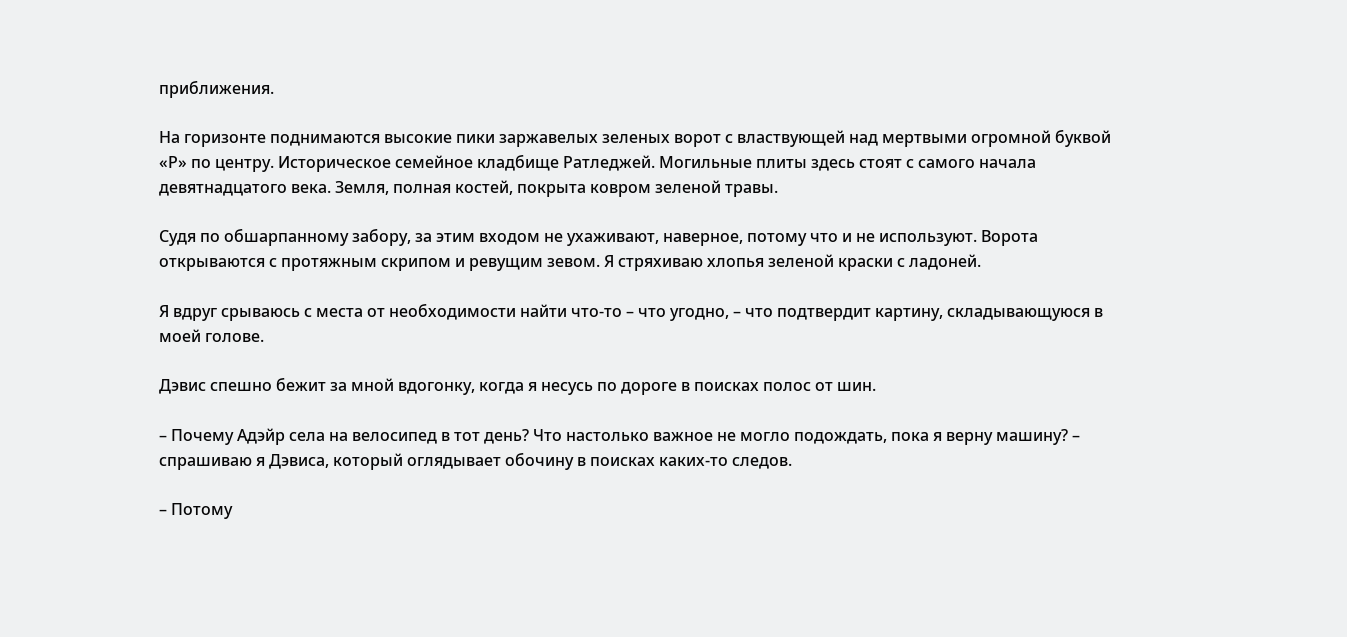приближения.

На горизонте поднимаются высокие пики заржавелых зеленых ворот с властвующей над мертвыми огромной буквой «Р» по центру. Историческое семейное кладбище Ратледжей. Могильные плиты здесь стоят с самого начала девятнадцатого века. Земля, полная костей, покрыта ковром зеленой травы.

Судя по обшарпанному забору, за этим входом не ухаживают, наверное, потому что и не используют. Ворота открываются с протяжным скрипом и ревущим зевом. Я стряхиваю хлопья зеленой краски с ладоней.

Я вдруг срываюсь с места от необходимости найти что-то – что угодно, – что подтвердит картину, складывающуюся в моей голове.

Дэвис спешно бежит за мной вдогонку, когда я несусь по дороге в поисках полос от шин.

– Почему Адэйр села на велосипед в тот день? Что настолько важное не могло подождать, пока я верну машину? – спрашиваю я Дэвиса, который оглядывает обочину в поисках каких-то следов.

– Потому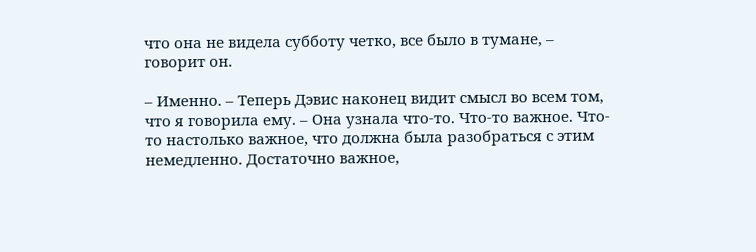что она не видела субботу четко, все было в тумане, – говорит он.

– Именно. – Теперь Дэвис наконец видит смысл во всем том, что я говорила ему. – Она узнала что-то. Что-то важное. Что-то настолько важное, что должна была разобраться с этим немедленно. Достаточно важное,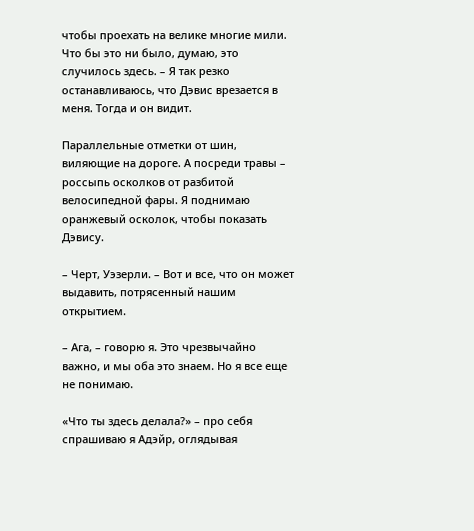чтобы проехать на велике многие мили. Что бы это ни было, думаю, это случилось здесь. – Я так резко останавливаюсь, что Дэвис врезается в меня. Тогда и он видит.

Параллельные отметки от шин, виляющие на дороге. А посреди травы – россыпь осколков от разбитой велосипедной фары. Я поднимаю оранжевый осколок, чтобы показать Дэвису.

– Черт, Уэзерли. – Вот и все, что он может выдавить, потрясенный нашим открытием.

– Ага, – говорю я. Это чрезвычайно важно, и мы оба это знаем. Но я все еще не понимаю.

«Что ты здесь делала?» – про себя спрашиваю я Адэйр, оглядывая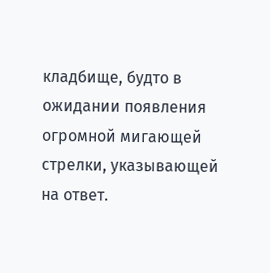кладбище, будто в ожидании появления огромной мигающей стрелки, указывающей на ответ.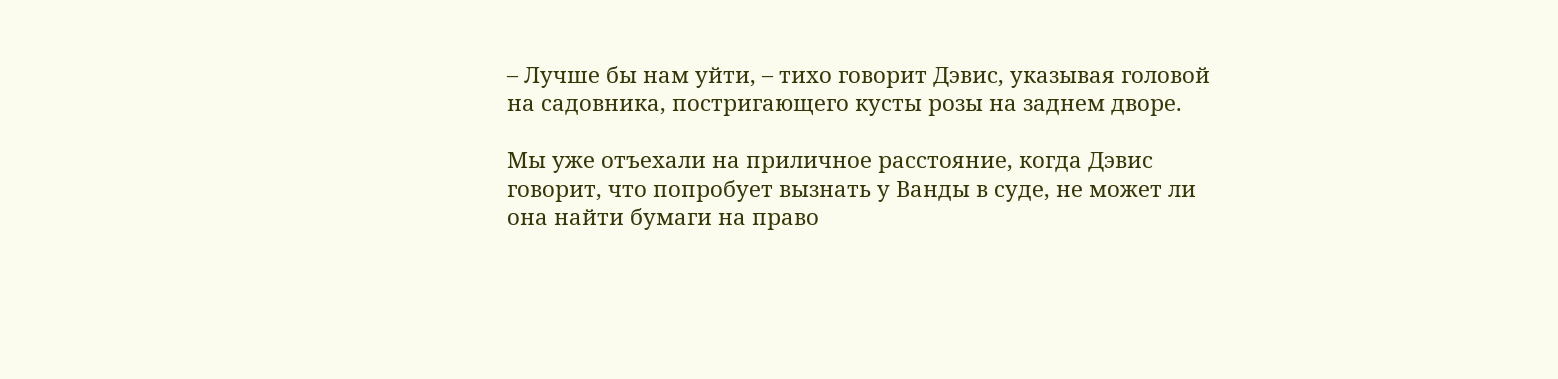– Лучше бы нам уйти, – тихо говорит Дэвис, указывая головой на садовника, постригающего кусты розы на заднем дворе.

Мы уже отъехали на приличное расстояние, когда Дэвис говорит, что попробует вызнать у Ванды в суде, не может ли она найти бумаги на право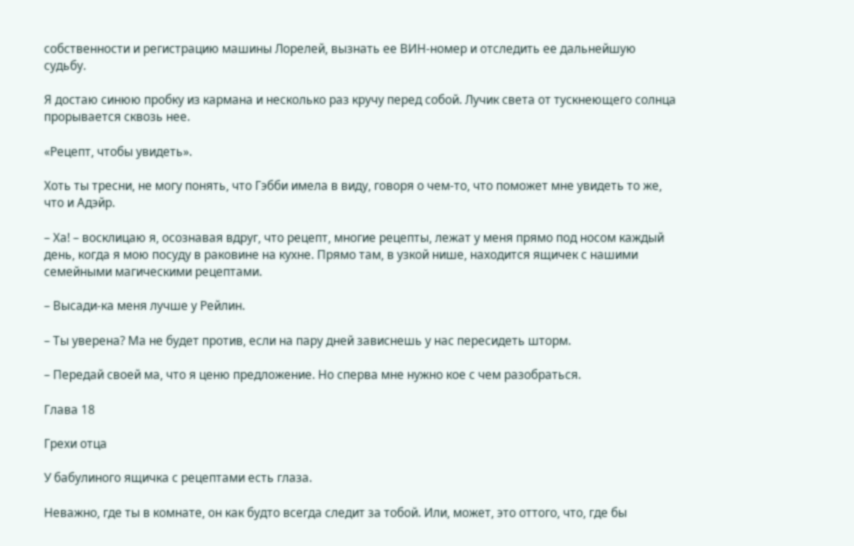собственности и регистрацию машины Лорелей, вызнать ее ВИН-номер и отследить ее дальнейшую судьбу.

Я достаю синюю пробку из кармана и несколько раз кручу перед собой. Лучик света от тускнеющего солнца прорывается сквозь нее.

«Рецепт, чтобы увидеть».

Хоть ты тресни, не могу понять, что Гэбби имела в виду, говоря о чем-то, что поможет мне увидеть то же, что и Адэйр.

– Ха! – восклицаю я, осознавая вдруг, что рецепт, многие рецепты, лежат у меня прямо под носом каждый день, когда я мою посуду в раковине на кухне. Прямо там, в узкой нише, находится ящичек с нашими семейными магическими рецептами.

– Высади-ка меня лучше у Рейлин.

– Ты уверена? Ма не будет против, если на пару дней зависнешь у нас пересидеть шторм.

– Передай своей ма, что я ценю предложение. Но сперва мне нужно кое с чем разобраться.

Глава 18

Грехи отца

У бабулиного ящичка с рецептами есть глаза.

Неважно, где ты в комнате, он как будто всегда следит за тобой. Или, может, это оттого, что, где бы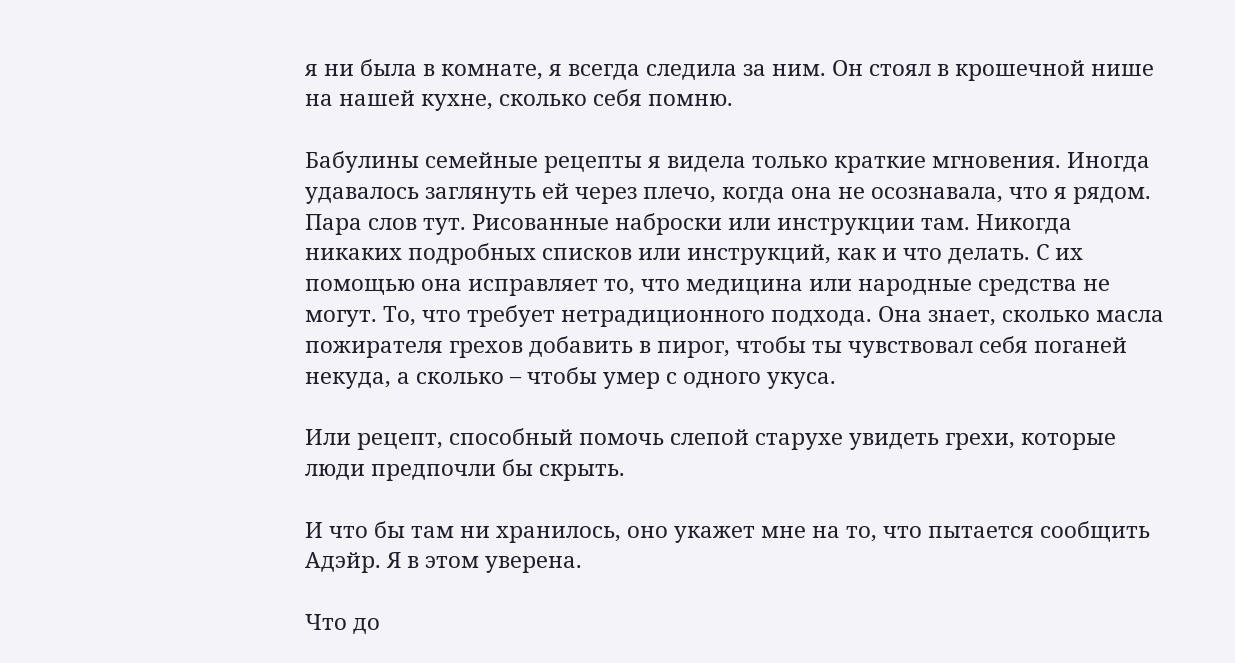я ни была в комнате, я всегда следила за ним. Он стоял в крошечной нише на нашей кухне, сколько себя помню.

Бабулины семейные рецепты я видела только краткие мгновения. Иногда удавалось заглянуть ей через плечо, когда она не осознавала, что я рядом. Пара слов тут. Рисованные наброски или инструкции там. Никогда никаких подробных списков или инструкций, как и что делать. С их помощью она исправляет то, что медицина или народные средства не могут. То, что требует нетрадиционного подхода. Она знает, сколько масла пожирателя грехов добавить в пирог, чтобы ты чувствовал себя поганей некуда, а сколько – чтобы умер с одного укуса.

Или рецепт, способный помочь слепой старухе увидеть грехи, которые люди предпочли бы скрыть.

И что бы там ни хранилось, оно укажет мне на то, что пытается сообщить Адэйр. Я в этом уверена.

Что до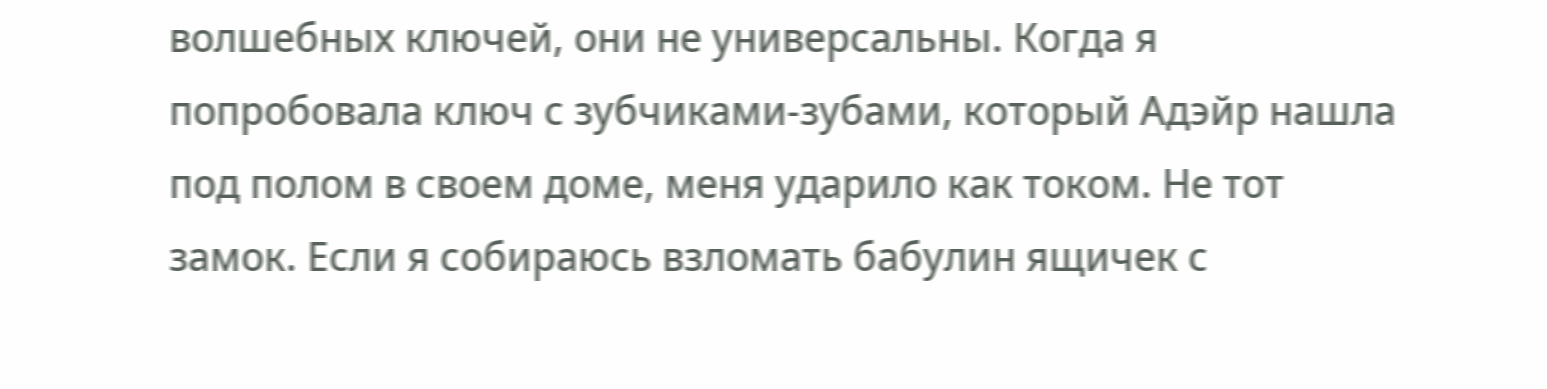волшебных ключей, они не универсальны. Когда я попробовала ключ с зубчиками-зубами, который Адэйр нашла под полом в своем доме, меня ударило как током. Не тот замок. Если я собираюсь взломать бабулин ящичек с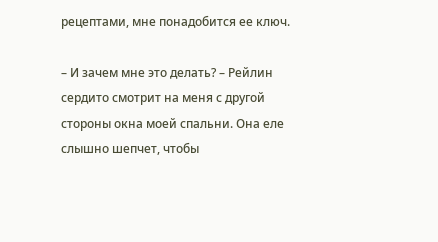рецептами, мне понадобится ее ключ.

– И зачем мне это делать? – Рейлин сердито смотрит на меня с другой стороны окна моей спальни. Она еле слышно шепчет, чтобы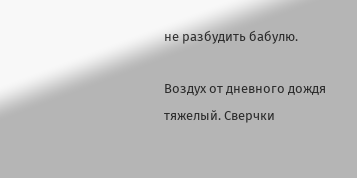не разбудить бабулю.

Воздух от дневного дождя тяжелый. Сверчки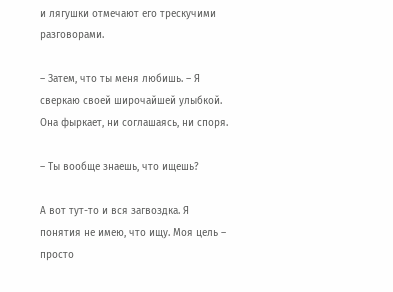и лягушки отмечают его трескучими разговорами.

– Затем, что ты меня любишь. – Я сверкаю своей широчайшей улыбкой. Она фыркает, ни соглашаясь, ни споря.

– Ты вообще знаешь, что ищешь?

А вот тут-то и вся загвоздка. Я понятия не имею, что ищу. Моя цель – просто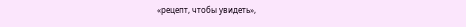«рецепт, чтобы увидеть»,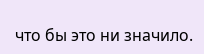что бы это ни значило.